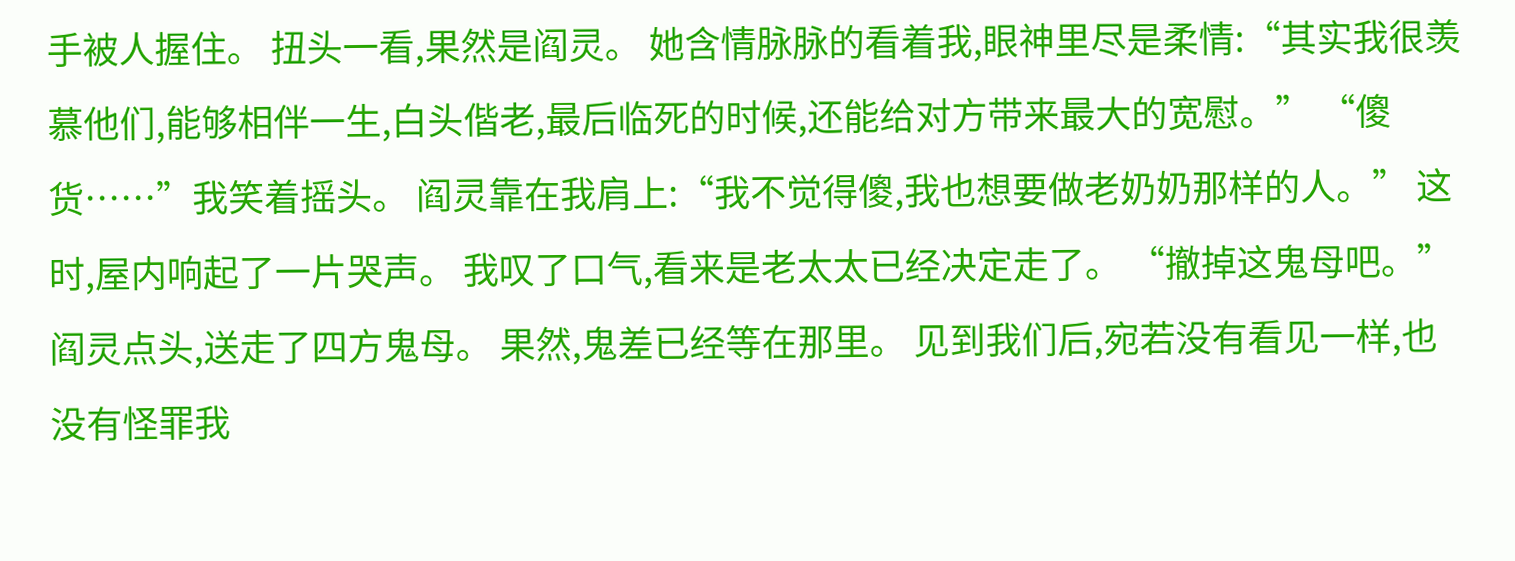手被人握住。 扭头一看,果然是阎灵。 她含情脉脉的看着我,眼神里尽是柔情:“其实我很羡慕他们,能够相伴一生,白头偕老,最后临死的时候,还能给对方带来最大的宽慰。” “傻货……”我笑着摇头。 阎灵靠在我肩上:“我不觉得傻,我也想要做老奶奶那样的人。” 这时,屋内响起了一片哭声。 我叹了口气,看来是老太太已经决定走了。 “撤掉这鬼母吧。” 阎灵点头,送走了四方鬼母。 果然,鬼差已经等在那里。 见到我们后,宛若没有看见一样,也没有怪罪我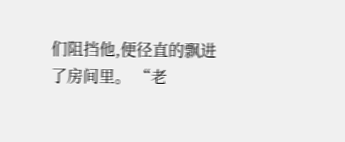们阻挡他,便径直的飘进了房间里。 “老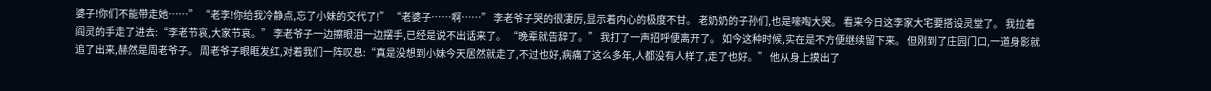婆子!你们不能带走她……” “老李!你给我冷静点,忘了小妹的交代了!” “老婆子……啊……” 李老爷子哭的很凄厉,显示着内心的极度不甘。 老奶奶的子孙们,也是嚎啕大哭。 看来今日这李家大宅要搭设灵堂了。 我拉着阎灵的手走了进去:“李老节哀,大家节哀。” 李老爷子一边擦眼泪一边摆手,已经是说不出话来了。 “晚辈就告辞了。” 我打了一声招呼便离开了。 如今这种时候,实在是不方便继续留下来。 但刚到了庄园门口,一道身影就追了出来,赫然是周老爷子。 周老爷子眼眶发红,对着我们一阵叹息:“真是没想到小妹今天居然就走了,不过也好,病痛了这么多年,人都没有人样了,走了也好。” 他从身上摸出了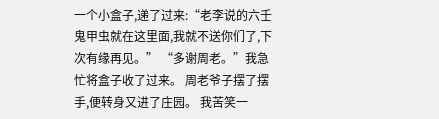一个小盒子,递了过来:“老李说的六壬鬼甲虫就在这里面,我就不送你们了,下次有缘再见。” “多谢周老。”我急忙将盒子收了过来。 周老爷子摆了摆手,便转身又进了庄园。 我苦笑一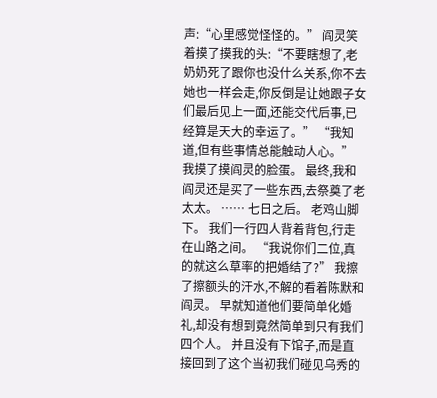声:“心里感觉怪怪的。” 阎灵笑着摸了摸我的头:“不要瞎想了,老奶奶死了跟你也没什么关系,你不去她也一样会走,你反倒是让她跟子女们最后见上一面,还能交代后事,已经算是天大的幸运了。” “我知道,但有些事情总能触动人心。” 我摸了摸阎灵的脸蛋。 最终,我和阎灵还是买了一些东西,去祭奠了老太太。 …… 七日之后。 老鸡山脚下。 我们一行四人背着背包,行走在山路之间。 “我说你们二位,真的就这么草率的把婚结了?” 我擦了擦额头的汗水,不解的看着陈默和阎灵。 早就知道他们要简单化婚礼,却没有想到竟然简单到只有我们四个人。 并且没有下馆子,而是直接回到了这个当初我们碰见乌秀的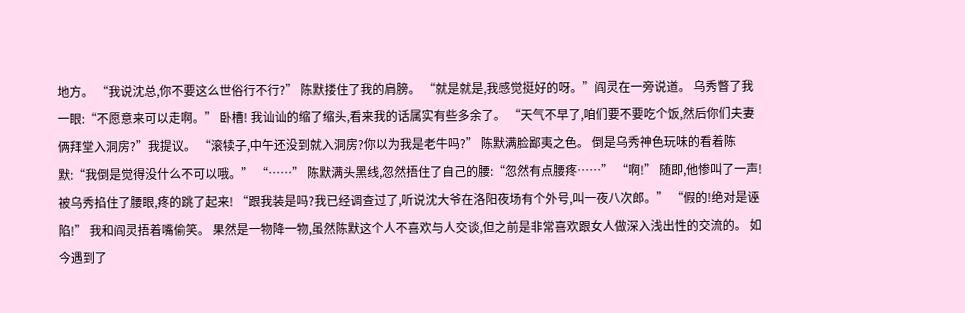地方。 “我说沈总,你不要这么世俗行不行?” 陈默搂住了我的肩膀。 “就是就是,我感觉挺好的呀。”阎灵在一旁说道。 乌秀瞥了我一眼:“不愿意来可以走啊。” 卧槽! 我讪讪的缩了缩头,看来我的话属实有些多余了。 “天气不早了,咱们要不要吃个饭,然后你们夫妻俩拜堂入洞房?”我提议。 “滚犊子,中午还没到就入洞房?你以为我是老牛吗?” 陈默满脸鄙夷之色。 倒是乌秀神色玩味的看着陈默:“我倒是觉得没什么不可以哦。” “……” 陈默满头黑线,忽然捂住了自己的腰:“忽然有点腰疼……” “啊!” 随即,他惨叫了一声! 被乌秀掐住了腰眼,疼的跳了起来! “跟我装是吗?我已经调查过了,听说沈大爷在洛阳夜场有个外号,叫一夜八次郎。” “假的!绝对是诬陷!” 我和阎灵捂着嘴偷笑。 果然是一物降一物,虽然陈默这个人不喜欢与人交谈,但之前是非常喜欢跟女人做深入浅出性的交流的。 如今遇到了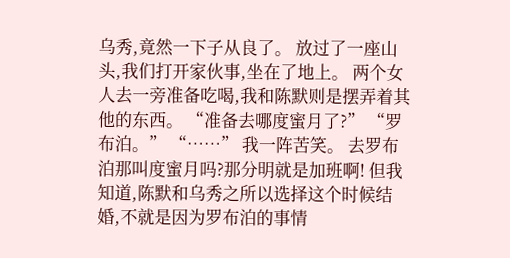乌秀,竟然一下子从良了。 放过了一座山头,我们打开家伙事,坐在了地上。 两个女人去一旁准备吃喝,我和陈默则是摆弄着其他的东西。 “准备去哪度蜜月了?” “罗布泊。” “……” 我一阵苦笑。 去罗布泊那叫度蜜月吗?那分明就是加班啊! 但我知道,陈默和乌秀之所以选择这个时候结婚,不就是因为罗布泊的事情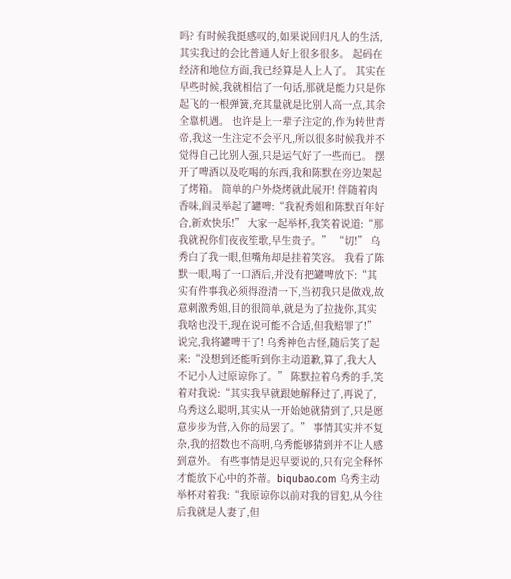吗? 有时候我挺感叹的,如果说回归凡人的生活,其实我过的会比普通人好上很多很多。 起码在经济和地位方面,我已经算是人上人了。 其实在早些时候,我就相信了一句话,那就是能力只是你起飞的一根弹簧,充其量就是比别人高一点,其余全靠机遇。 也许是上一辈子注定的,作为转世青帝,我这一生注定不会平凡,所以很多时候我并不觉得自己比别人强,只是运气好了一些而已。 摆开了啤酒以及吃喝的东西,我和陈默在旁边架起了烤箱。 简单的户外烧烤就此展开! 伴随着肉香味,阎灵举起了罐啤:“我祝秀姐和陈默百年好合,新欢快乐!” 大家一起举杯,我笑着说道:“那我就祝你们夜夜笙歌,早生贵子。” “切!” 乌秀白了我一眼,但嘴角却是挂着笑容。 我看了陈默一眼,喝了一口酒后,并没有把罐啤放下:“其实有件事我必须得澄清一下,当初我只是做戏,故意刺激秀姐,目的很简单,就是为了拉拢你,其实我啥也没干,现在说可能不合适,但我赔罪了!” 说完,我将罐啤干了! 乌秀神色古怪,随后笑了起来:“没想到还能听到你主动道歉,算了,我大人不记小人过原谅你了。” 陈默拉着乌秀的手,笑着对我说:“其实我早就跟她解释过了,再说了,乌秀这么聪明,其实从一开始她就猜到了,只是愿意步步为营,入你的局罢了。” 事情其实并不复杂,我的招数也不高明,乌秀能够猜到并不让人感到意外。 有些事情是迟早要说的,只有完全释怀才能放下心中的芥蒂。biqubao.com 乌秀主动举杯对着我:“我原谅你以前对我的冒犯,从今往后我就是人妻了,但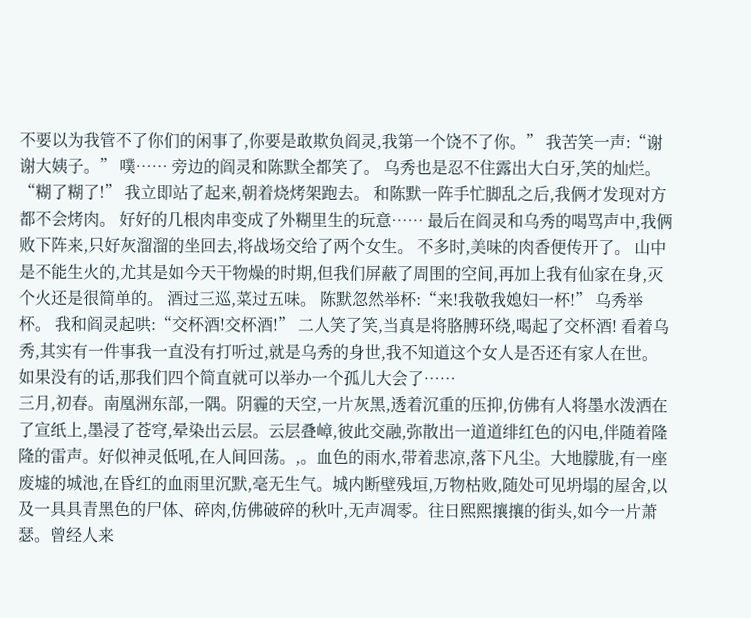不要以为我管不了你们的闲事了,你要是敢欺负阎灵,我第一个饶不了你。” 我苦笑一声:“谢谢大姨子。” 噗…… 旁边的阎灵和陈默全都笑了。 乌秀也是忍不住露出大白牙,笑的灿烂。 “糊了糊了!” 我立即站了起来,朝着烧烤架跑去。 和陈默一阵手忙脚乱之后,我俩才发现对方都不会烤肉。 好好的几根肉串变成了外糊里生的玩意…… 最后在阎灵和乌秀的喝骂声中,我俩败下阵来,只好灰溜溜的坐回去,将战场交给了两个女生。 不多时,美味的肉香便传开了。 山中是不能生火的,尤其是如今天干物燥的时期,但我们屏蔽了周围的空间,再加上我有仙家在身,灭个火还是很简单的。 酒过三巡,菜过五味。 陈默忽然举杯:“来!我敬我媳妇一杯!” 乌秀举杯。 我和阎灵起哄:“交杯酒!交杯酒!” 二人笑了笑,当真是将胳膊环绕,喝起了交杯酒! 看着乌秀,其实有一件事我一直没有打听过,就是乌秀的身世,我不知道这个女人是否还有家人在世。 如果没有的话,那我们四个简直就可以举办一个孤儿大会了……
三月,初春。南凰洲东部,一隅。阴霾的天空,一片灰黑,透着沉重的压抑,仿佛有人将墨水泼洒在了宣纸上,墨浸了苍穹,晕染出云层。云层叠嶂,彼此交融,弥散出一道道绯红色的闪电,伴随着隆隆的雷声。好似神灵低吼,在人间回荡。,。血色的雨水,带着悲凉,落下凡尘。大地朦胧,有一座废墟的城池,在昏红的血雨里沉默,毫无生气。城内断壁残垣,万物枯败,随处可见坍塌的屋舍,以及一具具青黑色的尸体、碎肉,仿佛破碎的秋叶,无声凋零。往日熙熙攘攘的街头,如今一片萧瑟。曾经人来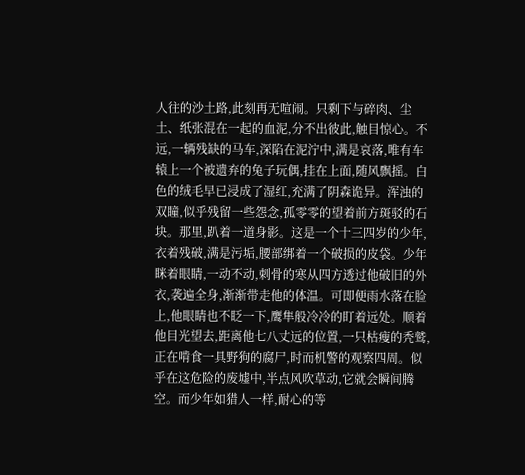人往的沙土路,此刻再无喧闹。只剩下与碎肉、尘土、纸张混在一起的血泥,分不出彼此,触目惊心。不远,一辆残缺的马车,深陷在泥泞中,满是哀落,唯有车辕上一个被遗弃的兔子玩偶,挂在上面,随风飘摇。白色的绒毛早已浸成了湿红,充满了阴森诡异。浑浊的双瞳,似乎残留一些怨念,孤零零的望着前方斑驳的石块。那里,趴着一道身影。这是一个十三四岁的少年,衣着残破,满是污垢,腰部绑着一个破损的皮袋。少年眯着眼睛,一动不动,刺骨的寒从四方透过他破旧的外衣,袭遍全身,渐渐带走他的体温。可即便雨水落在脸上,他眼睛也不眨一下,鹰隼般冷冷的盯着远处。顺着他目光望去,距离他七八丈远的位置,一只枯瘦的秃鹫,正在啃食一具野狗的腐尸,时而机警的观察四周。似乎在这危险的废墟中,半点风吹草动,它就会瞬间腾空。而少年如猎人一样,耐心的等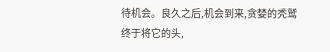待机会。良久之后,机会到来,贪婪的秃鹫终于将它的头,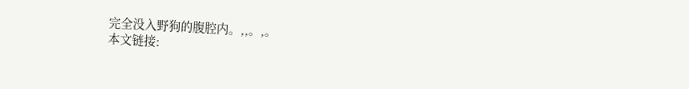完全没入野狗的腹腔内。,,。,。
本文链接: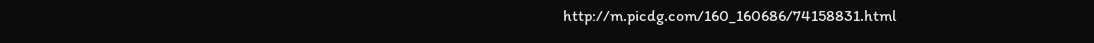http://m.picdg.com/160_160686/74158831.html